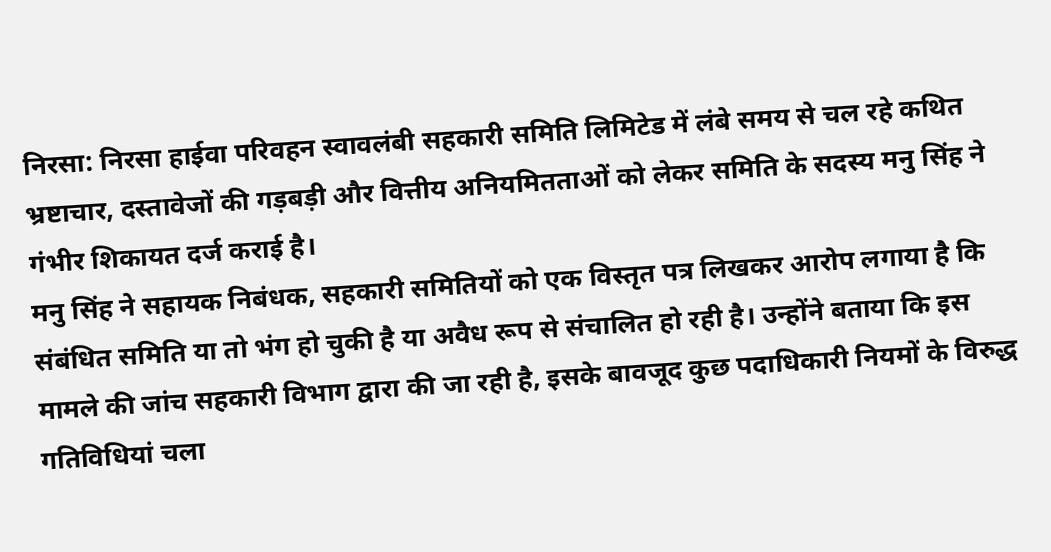निरसा: निरसा हाईवा परिवहन स्वावलंबी सहकारी समिति लिमिटेड में लंबे समय से चल रहे कथित भ्रष्टाचार, दस्तावेजों की गड़बड़ी और वित्तीय अनियमितताओं को लेकर समिति के सदस्य मनु सिंह ने गंभीर शिकायत दर्ज कराई है।
मनु सिंह ने सहायक निबंधक, सहकारी समितियों को एक विस्तृत पत्र लिखकर आरोप लगाया है कि संबंधित समिति या तो भंग हो चुकी है या अवैध रूप से संचालित हो रही है। उन्होंने बताया कि इस मामले की जांच सहकारी विभाग द्वारा की जा रही है, इसके बावजूद कुछ पदाधिकारी नियमों के विरुद्ध गतिविधियां चला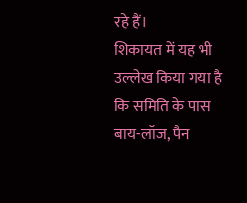रहे हैं।
शिकायत में यह भी उल्लेख किया गया है कि समिति के पास बाय-लॉज, पैन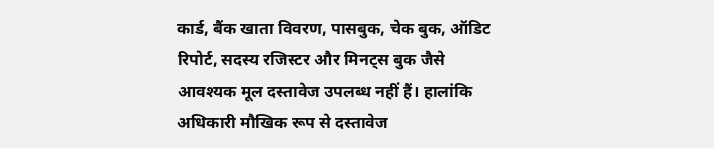कार्ड, बैंक खाता विवरण, पासबुक, चेक बुक, ऑडिट रिपोर्ट, सदस्य रजिस्टर और मिनट्स बुक जैसे आवश्यक मूल दस्तावेज उपलब्ध नहीं हैं। हालांकि अधिकारी मौखिक रूप से दस्तावेज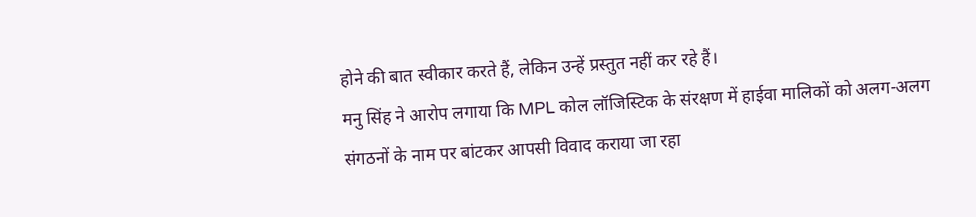होने की बात स्वीकार करते हैं, लेकिन उन्हें प्रस्तुत नहीं कर रहे हैं।
मनु सिंह ने आरोप लगाया कि MPL कोल लॉजिस्टिक के संरक्षण में हाईवा मालिकों को अलग-अलग संगठनों के नाम पर बांटकर आपसी विवाद कराया जा रहा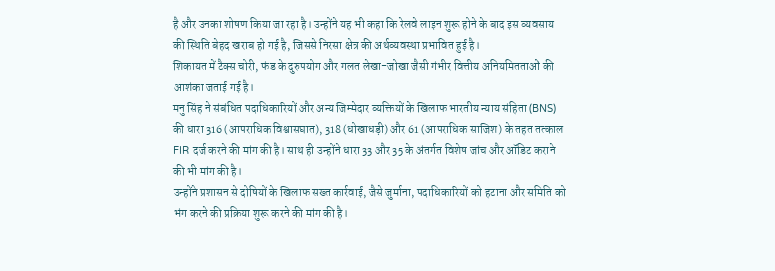है और उनका शोषण किया जा रहा है। उन्होंने यह भी कहा कि रेलवे लाइन शुरू होने के बाद इस व्यवसाय की स्थिति बेहद खराब हो गई है, जिससे निरसा क्षेत्र की अर्थव्यवस्था प्रभावित हुई है।
शिकायत में टैक्स चोरी, फंड के दुरुपयोग और गलत लेखा-जोखा जैसी गंभीर वित्तीय अनियमितताओं की आशंका जताई गई है।
मनु सिंह ने संबंधित पदाधिकारियों और अन्य जिम्मेदार व्यक्तियों के खिलाफ भारतीय न्याय संहिता (BNS) की धारा 316 (आपराधिक विश्वासघात), 318 (धोखाधड़ी) और 61 (आपराधिक साजिश) के तहत तत्काल FIR दर्ज करने की मांग की है। साथ ही उन्होंने धारा 33 और 35 के अंतर्गत विशेष जांच और ऑडिट कराने की भी मांग की है।
उन्होंने प्रशासन से दोषियों के खिलाफ सख्त कार्रवाई, जैसे जुर्माना, पदाधिकारियों को हटाना और समिति को भंग करने की प्रक्रिया शुरू करने की मांग की है।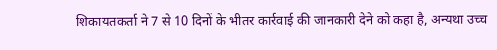शिकायतकर्ता ने 7 से 10 दिनों के भीतर कार्रवाई की जानकारी देने को कहा है, अन्यथा उच्च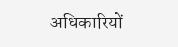अधिकारियों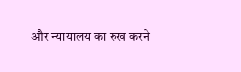और न्यायालय का रुख करने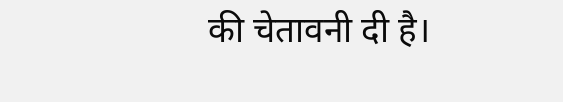की चेतावनी दी है।